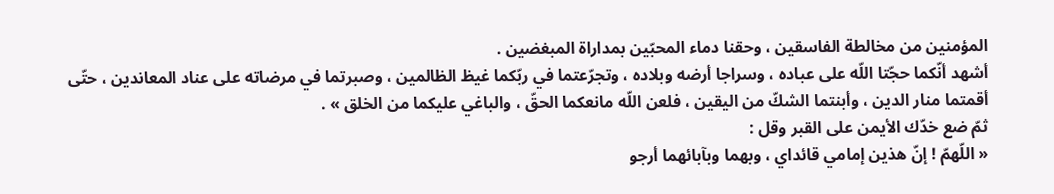المؤمنين من مخالطة الفاسقين ، وحقنا دماء المحبّين بمداراة المبغضين .
أشهد أنّكما حجّتا اللّه على عباده ، وسراجا أرضه وبلاده ، وتجرّعتما في ربّكما غيظ الظالمين ، وصبرتما في مرضاته على عناد المعاندين ، حتّى أقمتما منار الدين ، وأبنتما الشكّ من اليقين ، فلعن اللّه مانعكما الحقّ ، والباغي عليكما من الخلق » .
ثمّ ضع خدّك الأيمن على القبر وقل :
« اللّهمّ ! إنّ هذين إمامي قائداي ، وبهما وبآبائهما أرجو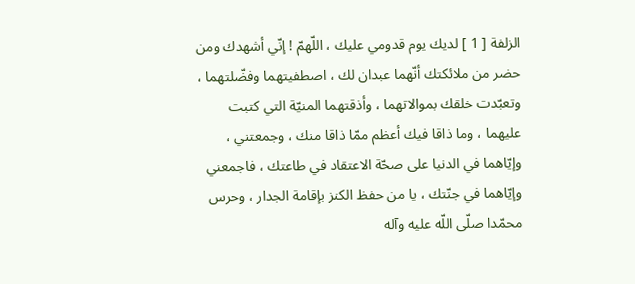الزلفة [ 1 ] لديك يوم قدومي عليك ، اللّهمّ ! إنّي أشهدك ومن حضر من ملائكتك أنّهما عبدان لك ، اصطفيتهما وفضّلتهما ، وتعبّدت خلقك بموالاتهما ، وأذقتهما المنيّة التي كتبت عليهما ، وما ذاقا فيك أعظم ممّا ذاقا منك ، وجمعتني ، وإيّاهما في الدنيا على صحّة الاعتقاد في طاعتك ، فاجمعني وإيّاهما في جنّتك ، يا من حفظ الكنز بإقامة الجدار ، وحرس محمّدا صلّى اللّه عليه وآله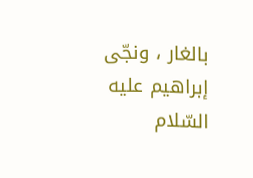بالغار ، ونجّى إبراهيم عليه السّلام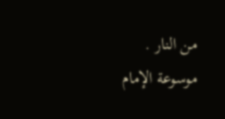من النار .
موسوعة الإمام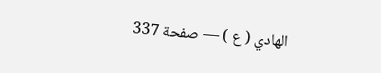الهادي ( ع ) — صفحة 337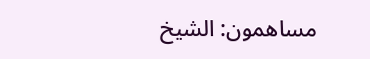مساهمون: الشيخ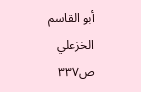أبو القاسم الخزعلي
ص٣٣٧